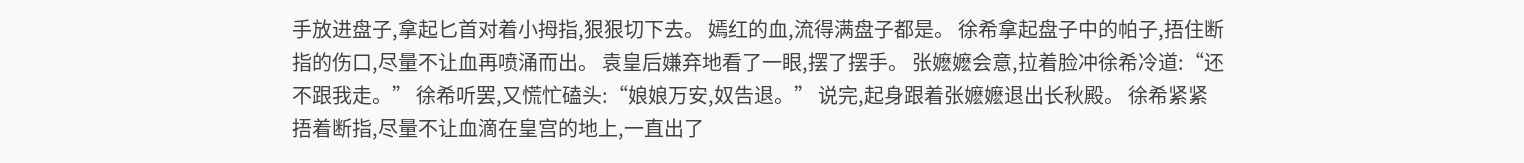手放进盘子,拿起匕首对着小拇指,狠狠切下去。 嫣红的血,流得满盘子都是。 徐希拿起盘子中的帕子,捂住断指的伤口,尽量不让血再喷涌而出。 袁皇后嫌弃地看了一眼,摆了摆手。 张嬷嬷会意,拉着脸冲徐希冷道:“还不跟我走。” 徐希听罢,又慌忙磕头:“娘娘万安,奴告退。” 说完,起身跟着张嬷嬷退出长秋殿。 徐希紧紧捂着断指,尽量不让血滴在皇宫的地上,一直出了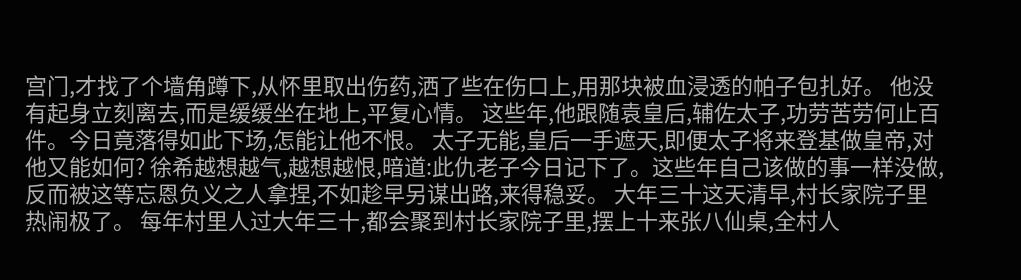宫门,才找了个墙角蹲下,从怀里取出伤药,洒了些在伤口上,用那块被血浸透的帕子包扎好。 他没有起身立刻离去,而是缓缓坐在地上,平复心情。 这些年,他跟随袁皇后,辅佐太子,功劳苦劳何止百件。今日竟落得如此下场,怎能让他不恨。 太子无能,皇后一手遮天,即便太子将来登基做皇帝,对他又能如何? 徐希越想越气,越想越恨,暗道:此仇老子今日记下了。这些年自己该做的事一样没做,反而被这等忘恩负义之人拿捏,不如趁早另谋出路,来得稳妥。 大年三十这天清早,村长家院子里热闹极了。 每年村里人过大年三十,都会聚到村长家院子里,摆上十来张八仙桌,全村人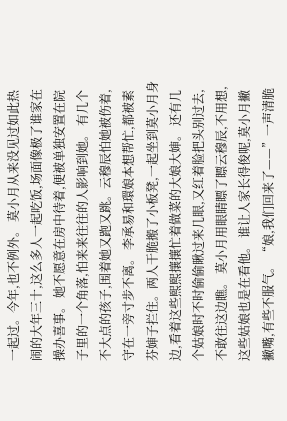一起过。今年,也不例外。 莫小月从来没见过如此热闹的大年三十,这么多人一起吃饭,场面像极了谁家在操办喜事。 她不愿意在房中待着,便被单独安置在院子里的一个角落,怕来来往往的人影响到她。 有几个不大点的孩子,围着她又跑又跳。云穆辰怕她被伤着,守在一旁寸步不离。 李承易和環娘本想帮忙,都被素芬婶子拦住。两人干脆搬了小板凳,一起坐到莫小月身边,看着这些熙熙攘攘忙着做菜的大娘大婶。 还有几个姑娘时不时偷偷瞅过来几眼,又红着脸把头别过去,不敢往这边瞧。 莫小月用眼睛瞟了瞟云穆辰,不用想,这些姑娘也是在看他。 谁让人家长得俊呢,莫小月撇撇嘴,有些不服气。 “娘,我们回来了——”一声清脆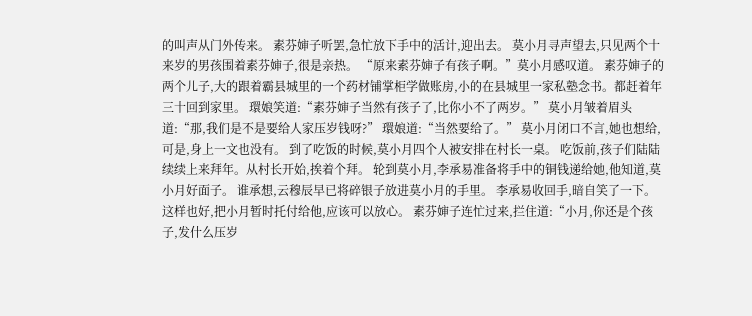的叫声从门外传来。 素芬婶子听罢,急忙放下手中的活计,迎出去。 莫小月寻声望去,只见两个十来岁的男孩围着素芬婶子,很是亲热。 “原来素芬婶子有孩子啊。”莫小月感叹道。 素芬婶子的两个儿子,大的跟着霸县城里的一个药材铺掌柜学做账房,小的在县城里一家私塾念书。都赶着年三十回到家里。 環娘笑道:“素芬婶子当然有孩子了,比你小不了两岁。” 莫小月皱着眉头道:“那,我们是不是要给人家压岁钱呀?” 環娘道:“当然要给了。” 莫小月闭口不言,她也想给,可是,身上一文也没有。 到了吃饭的时候,莫小月四个人被安排在村长一桌。 吃饭前,孩子们陆陆续续上来拜年。从村长开始,挨着个拜。 轮到莫小月,李承易准备将手中的铜钱递给她,他知道,莫小月好面子。 谁承想,云穆辰早已将碎银子放进莫小月的手里。 李承易收回手,暗自笑了一下。这样也好,把小月暂时托付给他,应该可以放心。 素芬婶子连忙过来,拦住道:“小月,你还是个孩子,发什么压岁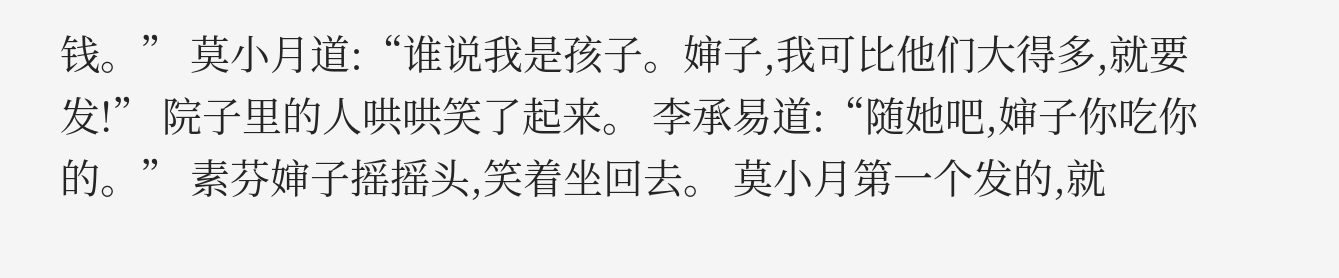钱。” 莫小月道:“谁说我是孩子。婶子,我可比他们大得多,就要发!” 院子里的人哄哄笑了起来。 李承易道:“随她吧,婶子你吃你的。” 素芬婶子摇摇头,笑着坐回去。 莫小月第一个发的,就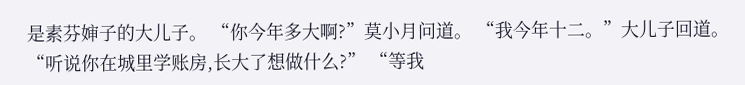是素芬婶子的大儿子。 “你今年多大啊?”莫小月问道。 “我今年十二。”大儿子回道。 “听说你在城里学账房,长大了想做什么?” “等我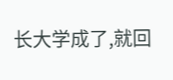长大学成了,就回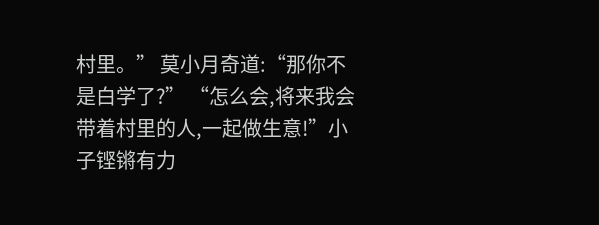村里。” 莫小月奇道:“那你不是白学了?” “怎么会,将来我会带着村里的人,一起做生意!”小子铿锵有力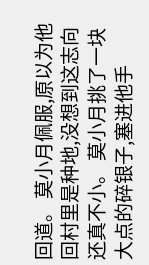回道。 莫小月佩服,原以为他回村里是种地,没想到这志向还真不小。 莫小月挑了一块大点的碎银子,塞进他手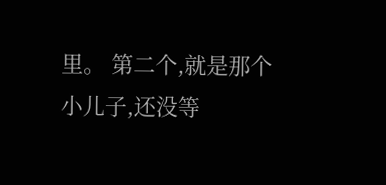里。 第二个,就是那个小儿子,还没等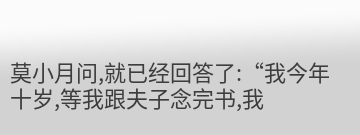莫小月问,就已经回答了:“我今年十岁,等我跟夫子念完书,我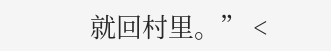就回村里。” <